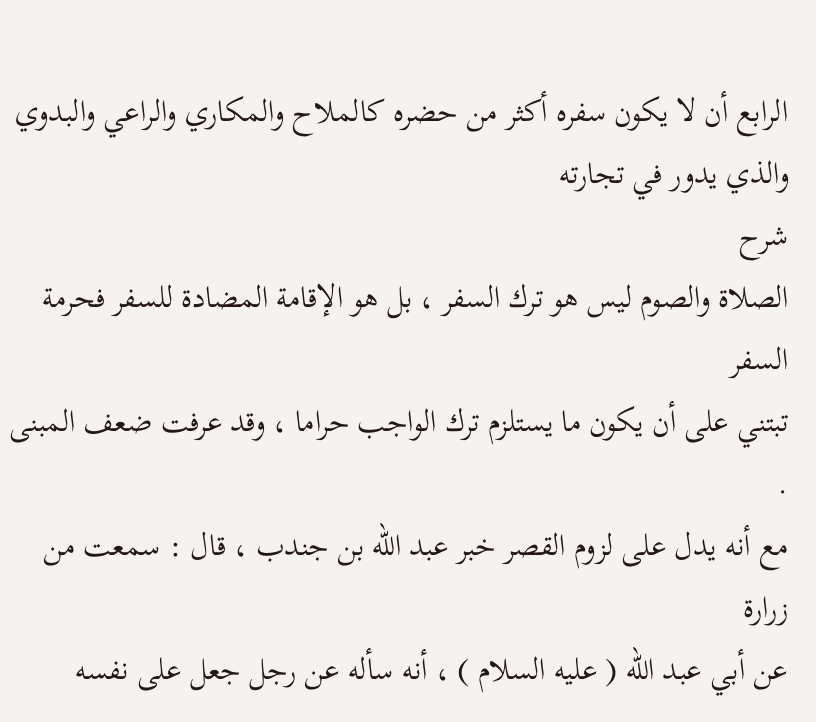الرابع أن لا يكون سفره أكثر من حضره كالملاح والمكاري والراعي والبدوي
والذي يدور في تجارته
شرح
الصلاة والصوم ليس هو ترك السفر ، بل هو الإقامة المضادة للسفر فحرمة السفر
تبتني على أن يكون ما يستلزم ترك الواجب حراما ، وقد عرفت ضعف المبنى .
مع أنه يدل على لزوم القصر خبر عبد الله بن جندب ، قال : سمعت من زرارة
عن أبي عبد الله ( عليه السلام ) ، أنه سأله عن رجل جعل على نفسه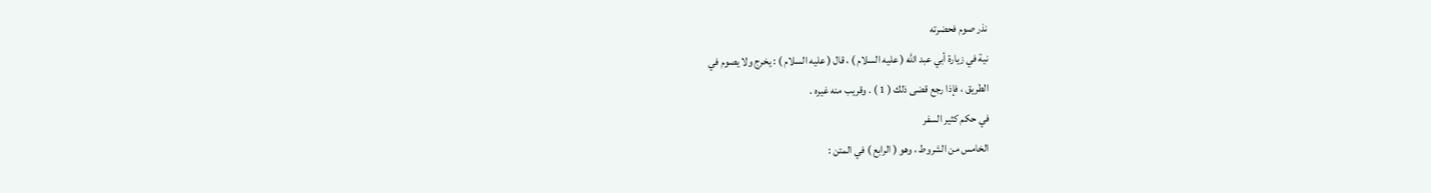نذر صوم فحضرته
نية في زيارة أبي عبد الله ( عليه السلام ) ، قال ( عليه السلام ) : يخرج ولا يصوم في
الطريق ، فإذا رجع قضى ذلك ( 1 ) . وقريب منه غيره .
في حكم كثير السفر
الخامس من الشروط ، وهو ( الرابع ) في المتن :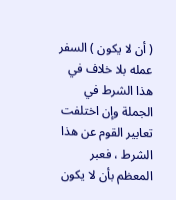( أن لا يكون ) السفر عمله بلا خلاف في هذا الشرط في الجملة وإن اختلفت تعابير القوم عن هذا الشرط ، فعبر المعظم بأن لا يكون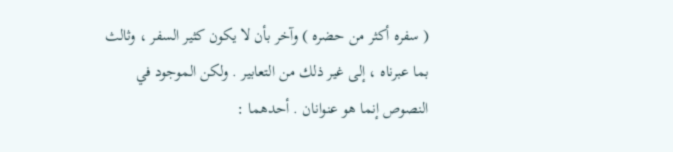( سفره أكثر من حضره ) وآخر بأن لا يكون كثير السفر ، وثالث بما عبرناه ، إلى غير ذلك من التعابير . ولكن الموجود في النصوص إنما هو عنوانان . أحدهما :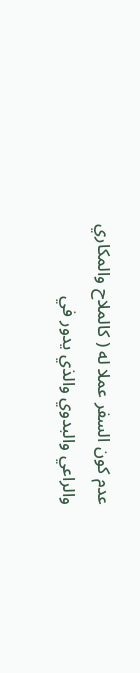عدم كون السفر عملا له ( كالملاح والمكاري والراعي والبدوي والذي يدور في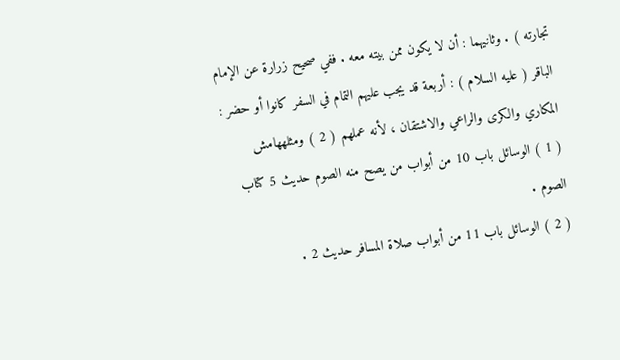تجارته ) . وثانيهما : أن لا يكون ممن بيته معه . ففي صحيح زرارة عن الإمام الباقر ( عليه السلام ) : أربعة قد يجب عليهم التمام في السفر كانوا أو حضر : المكاري والكرى والراعي والاشتقان ، لأنه عملهم ( 2 ) ومثلههامش
( 1 ) الوسائل باب 10 من أبواب من يصح منه الصوم حديث 5 كتاب الصوم .
( 2 ) الوسائل باب 11 من أبواب صلاة المسافر حديث 2 .